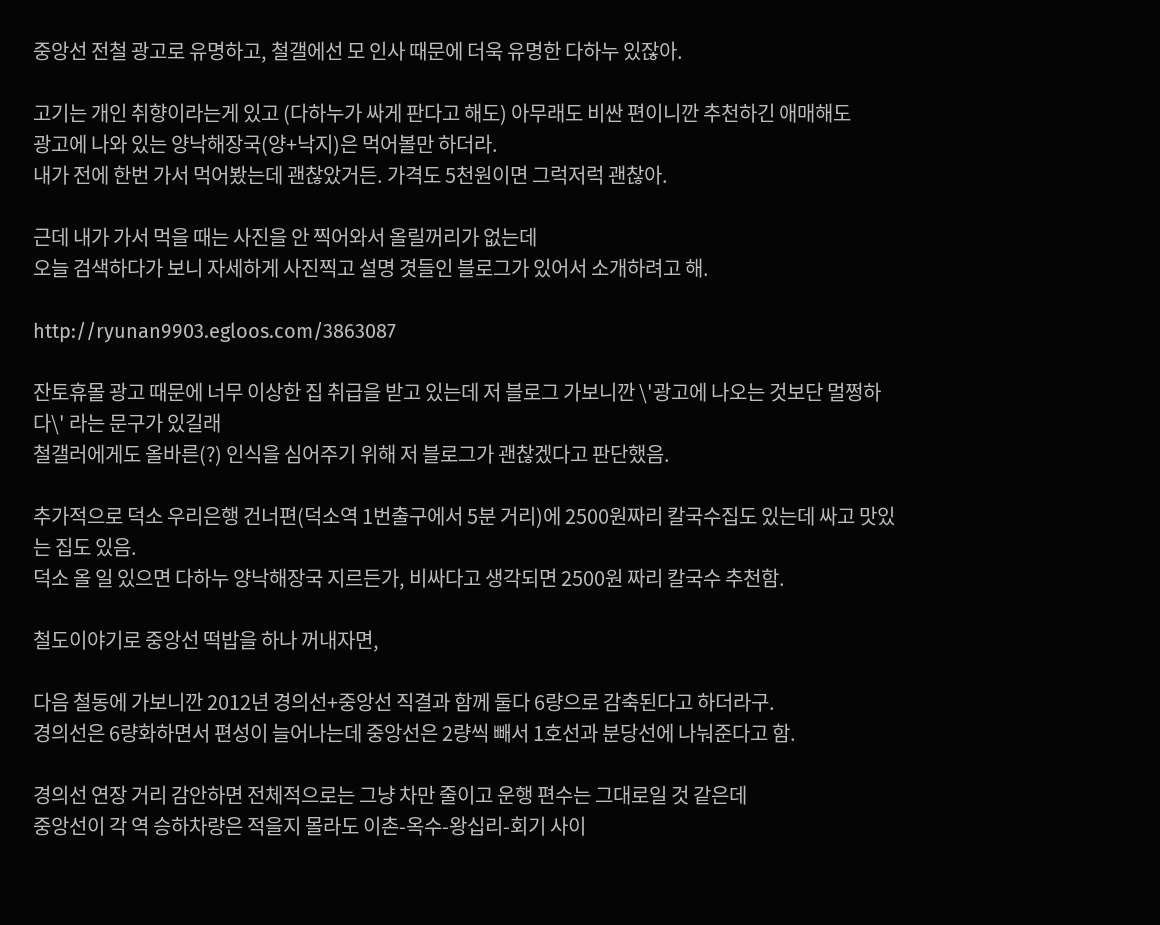중앙선 전철 광고로 유명하고, 철갤에선 모 인사 때문에 더욱 유명한 다하누 있잖아.

고기는 개인 취향이라는게 있고 (다하누가 싸게 판다고 해도) 아무래도 비싼 편이니깐 추천하긴 애매해도
광고에 나와 있는 양낙해장국(양+낙지)은 먹어볼만 하더라.
내가 전에 한번 가서 먹어봤는데 괜찮았거든. 가격도 5천원이면 그럭저럭 괜찮아.

근데 내가 가서 먹을 때는 사진을 안 찍어와서 올릴꺼리가 없는데
오늘 검색하다가 보니 자세하게 사진찍고 설명 겻들인 블로그가 있어서 소개하려고 해.

http://ryunan9903.egloos.com/3863087

잔토휴몰 광고 때문에 너무 이상한 집 취급을 받고 있는데 저 블로그 가보니깐 \'광고에 나오는 것보단 멀쩡하다\' 라는 문구가 있길래
철갤러에게도 올바른(?) 인식을 심어주기 위해 저 블로그가 괜찮겠다고 판단했음.

추가적으로 덕소 우리은행 건너편(덕소역 1번출구에서 5분 거리)에 2500원짜리 칼국수집도 있는데 싸고 맛있는 집도 있음.
덕소 올 일 있으면 다하누 양낙해장국 지르든가, 비싸다고 생각되면 2500원 짜리 칼국수 추천함.

철도이야기로 중앙선 떡밥을 하나 꺼내자면,

다음 철동에 가보니깐 2012년 경의선+중앙선 직결과 함께 둘다 6량으로 감축된다고 하더라구.
경의선은 6량화하면서 편성이 늘어나는데 중앙선은 2량씩 빼서 1호선과 분당선에 나눠준다고 함.

경의선 연장 거리 감안하면 전체적으로는 그냥 차만 줄이고 운행 편수는 그대로일 것 같은데
중앙선이 각 역 승하차량은 적을지 몰라도 이촌-옥수-왕십리-회기 사이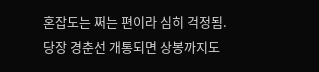혼잡도는 쩌는 편이라 심히 걱정됨.
당장 경춘선 개통되면 상봉까지도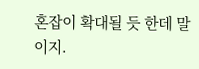혼잡이 확대될 듯 한데 말이지.